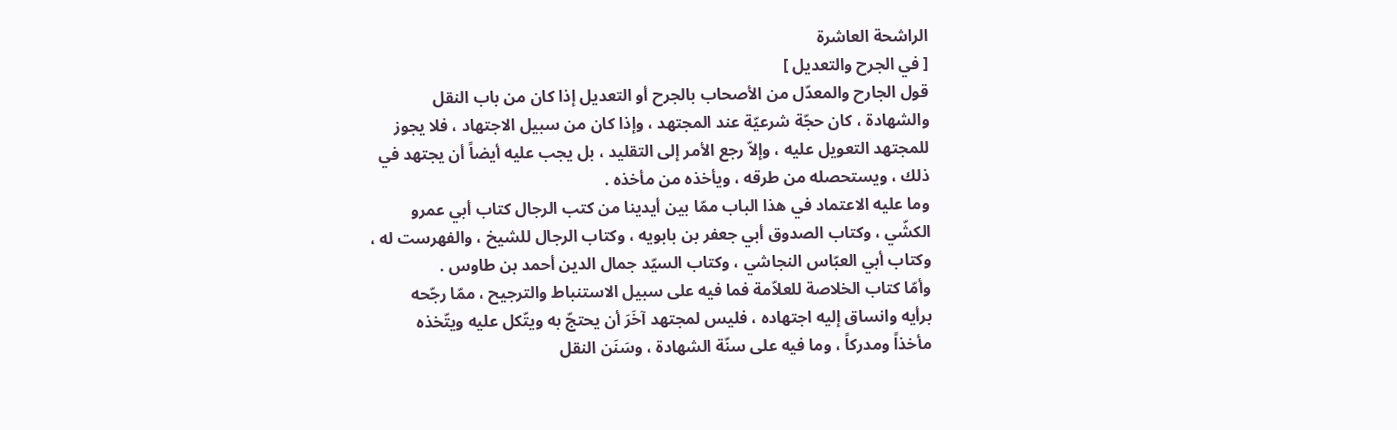الراشحة العاشرة
[ في الجرح والتعديل ]
قول الجارح والمعدّل من الأصحاب بالجرح أو التعديل إذا كان من باب النقل
والشهادة ، كان حجّة شرعيّة عند المجتهد ، وإذا كان من سبيل الاجتهاد ، فلا يجوز
للمجتهد التعويل عليه ، وإلاّ رجع الأمر إلى التقليد ، بل يجب عليه أيضاً أن يجتهد في
ذلك ، ويستحصله من طرقه ، ويأخذه من مأخذه .
وما عليه الاعتماد في هذا الباب ممّا بين أيدينا من كتب الرجال كتاب أبي عمرو
الكشّي ، وكتاب الصدوق أبي جعفر بن بابويه ، وكتاب الرجال للشيخ ، والفهرست له ،
وكتاب أبي العبّاس النجاشي ، وكتاب السيّد جمال الدين أحمد بن طاوس .
وأمّا كتاب الخلاصة للعلاّمة فما فيه على سبيل الاستنباط والترجيح ، ممّا رجّحه
برأيه وانساق إليه اجتهاده ، فليس لمجتهد آخَرَ أن يحتجّ به ويتّكل عليه ويتّخذه
مأخذاً ومدركاً ، وما فيه على سنّة الشهادة ، وسَنَن النقل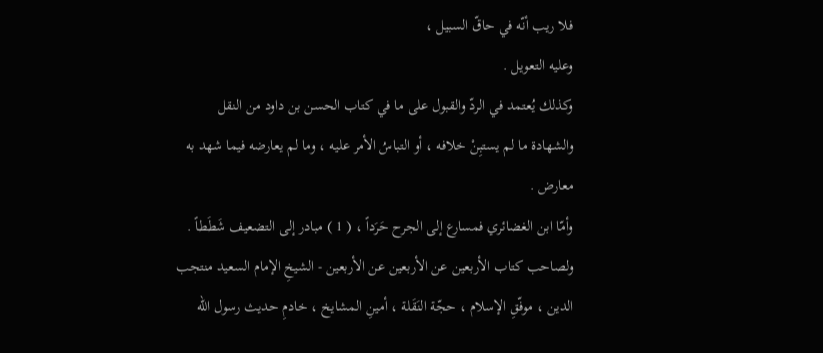فلا ريب أنّه في حاقّ السبيل ،
وعليه التعويل .
وكذلك يُعتمد في الردّ والقبول على ما في كتاب الحسن بن داود من النقل
والشهادة ما لم يستبِنْ خلافه ، أو التباسُ الأمر عليه ، وما لم يعارضه فيما شهد به
معارض .
وأمّا ابن الغضائري فمسارع إلى الجرح حَرَداً ، ( 1 ) مبادر إلى التضعيف شَطَطاً .
ولصاحب كتاب الأربعين عن الأربعين عن الأربعين - الشيخِ الإمام السعيد منتجب
الدين ، موفّقِ الإسلام ، حجّة النَقَلة ، أمينِ المشايخ ، خادمِ حديث رسول الله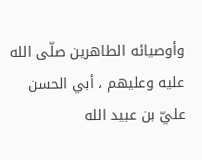وأوصيائه الطاهرين صلّى الله عليه وعليهم ، أبي الحسن عليّ بن عبيد الله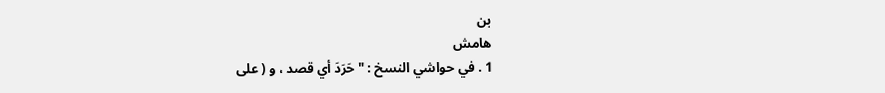بن
هامش
1 . في حواشي النسخ : " حَرَدَ أي قصد ، و ( على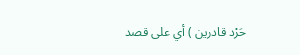حَرْد قادرين ) أي على قصد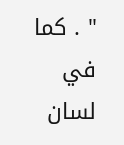" . كما في لسان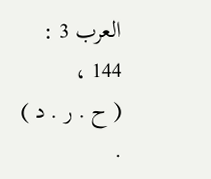العرب 3 : 144 ،
( ح . ر . د ) .